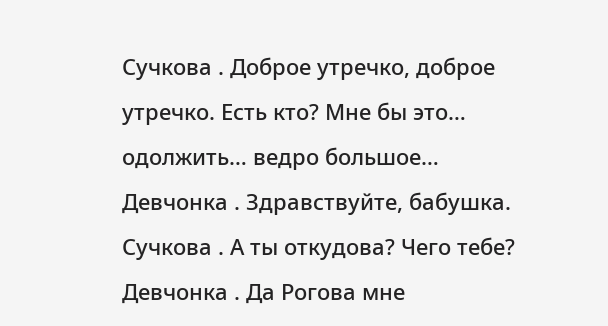Сучкова . Доброе утречко, доброе утречко. Есть кто? Мне бы это… одолжить… ведро большое…
Девчонка . Здравствуйте, бабушка.
Сучкова . А ты откудова? Чего тебе?
Девчонка . Да Рогова мне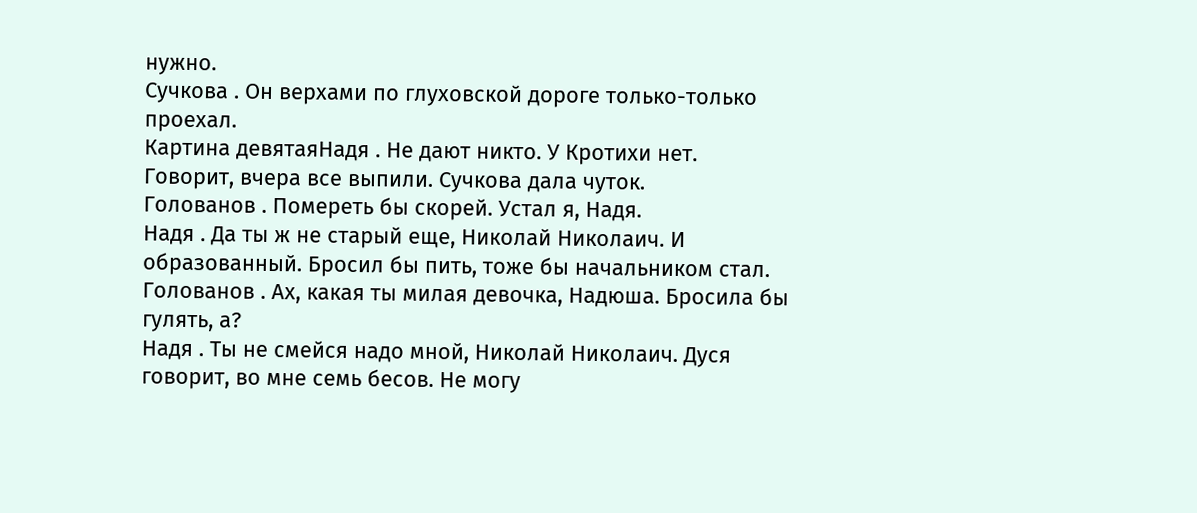нужно.
Сучкова . Он верхами по глуховской дороге только-только проехал.
Картина девятаяНадя . Не дают никто. У Кротихи нет. Говорит, вчера все выпили. Сучкова дала чуток.
Голованов . Помереть бы скорей. Устал я, Надя.
Надя . Да ты ж не старый еще, Николай Николаич. И образованный. Бросил бы пить, тоже бы начальником стал.
Голованов . Ах, какая ты милая девочка, Надюша. Бросила бы гулять, а?
Надя . Ты не смейся надо мной, Николай Николаич. Дуся говорит, во мне семь бесов. Не могу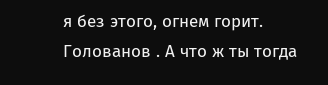я без этого, огнем горит.
Голованов . А что ж ты тогда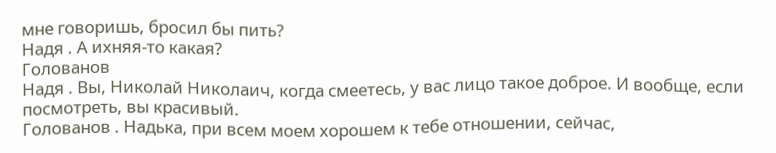мне говоришь, бросил бы пить?
Надя . А ихняя-то какая?
Голованов
Надя . Вы, Николай Николаич, когда смеетесь, у вас лицо такое доброе. И вообще, если посмотреть, вы красивый.
Голованов . Надька, при всем моем хорошем к тебе отношении, сейчас,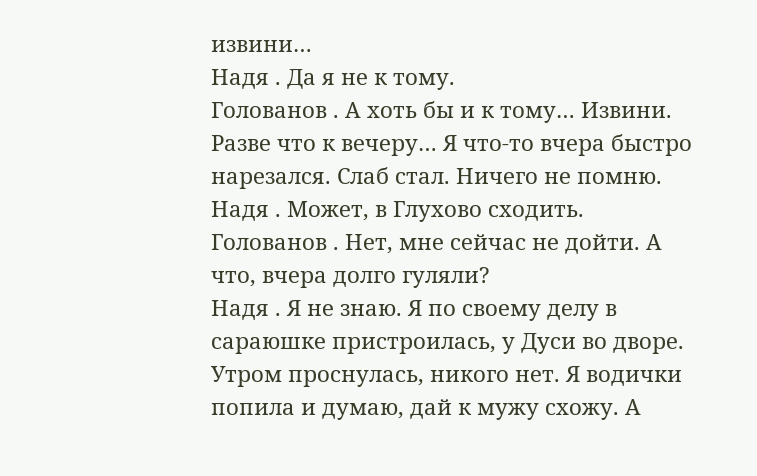извини…
Надя . Да я не к тому.
Голованов . А хоть бы и к тому… Извини. Разве что к вечеру… Я что-то вчера быстро нарезался. Слаб стал. Ничего не помню.
Надя . Может, в Глухово сходить.
Голованов . Нет, мне сейчас не дойти. А что, вчера долго гуляли?
Надя . Я не знаю. Я по своему делу в сараюшке пристроилась, у Дуси во дворе. Утром проснулась, никого нет. Я водички попила и думаю, дай к мужу схожу. А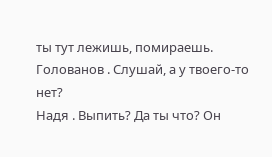ты тут лежишь, помираешь.
Голованов . Слушай, а у твоего-то нет?
Надя . Выпить? Да ты что? Он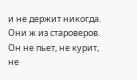и не держит никогда. Они ж из староверов. Он не пьет, не курит, не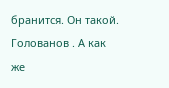бранится. Он такой.
Голованов . А как же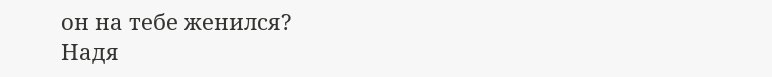он на тебе женился?
Надя